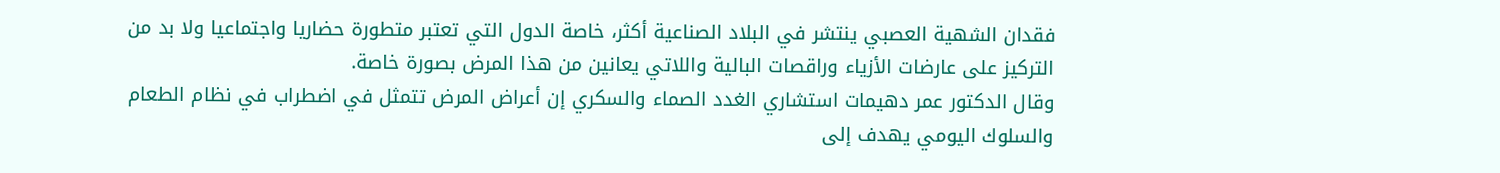فقدان الشهية العصبي ينتشر في البلاد الصناعية أكثر، خاصة الدول التي تعتبر متطورة حضاريا واجتماعيا ولا بد من التركيز على عارضات الأزياء وراقصات البالية واللاتي يعانين من هذا المرض بصورة خاصة.
وقال الدكتور عمر دهيمات استشاري الغدد الصماء والسكري إن أعراض المرض تتمثل في اضطراب في نظام الطعام والسلوك اليومي يهدف إلى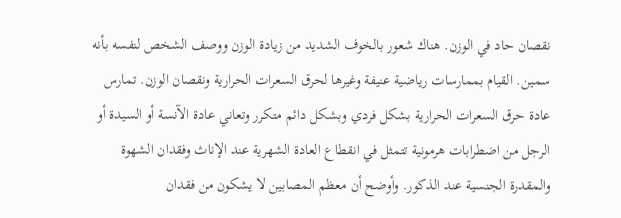نقصان حاد في الوزن. هناك شعور بالخوف الشديد من زيادة الوزن ووصف الشخص لنفسه بأنه سمين. القيام بممارسات رياضية عنيفة وغيرها لحرق السعرات الحرارية ونقصان الوزن. تمارس عادة حرق السعرات الحرارية بشكل فردي وبشكل دائم متكرر وتعاني عادة الآنسة أو السيدة أو الرجل من اضطرابات هرمونية تتمثل في انقطاع العادة الشهرية عند الإناث وفقدان الشهوة والمقدرة الجنسية عند الذكور. وأوضح أن معظم المصابين لا يشكون من فقدان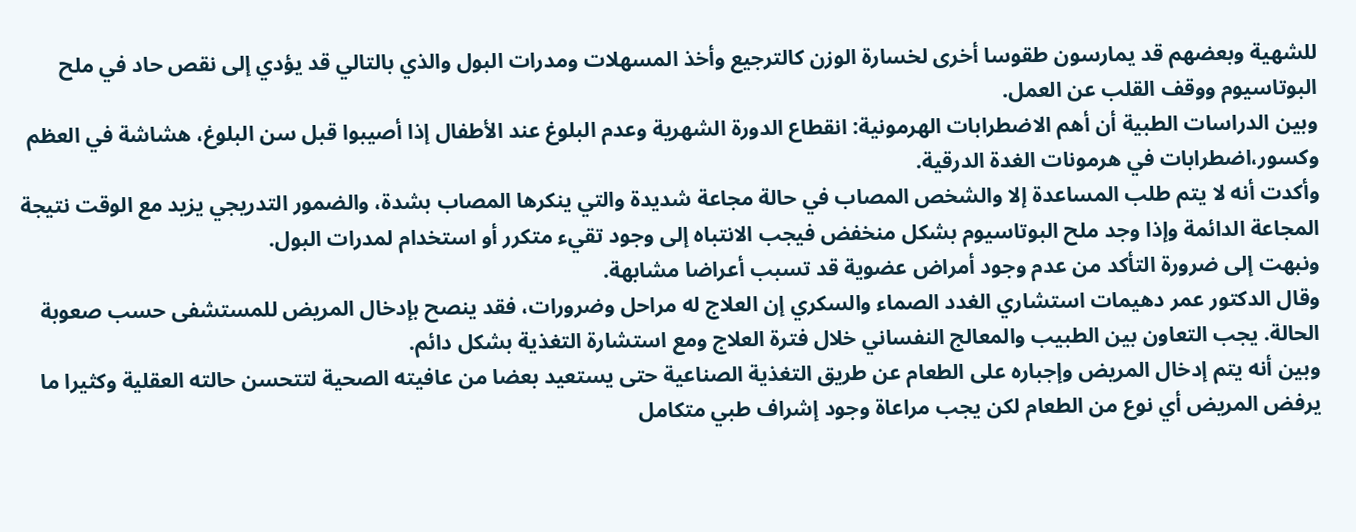للشهية وبعضهم قد يمارسون طقوسا أخرى لخسارة الوزن كالترجيع وأخذ المسهلات ومدرات البول والذي بالتالي قد يؤدي إلى نقص حاد في ملح البوتاسيوم ووقف القلب عن العمل.
وبين الدراسات الطبية أن أهم الاضطرابات الهرمونية: انقطاع الدورة الشهرية وعدم البلوغ عند الأطفال إذا أصيبوا قبل سن البلوغ، هشاشة في العظم وكسور،اضطرابات في هرمونات الغدة الدرقية.
وأكدت أنه لا يتم طلب المساعدة إلا والشخص المصاب في حالة مجاعة شديدة والتي ينكرها المصاب بشدة، والضمور التدريجي يزيد مع الوقت نتيجة المجاعة الدائمة وإذا وجد ملح البوتاسيوم بشكل منخفض فيجب الانتباه إلى وجود تقيء متكرر أو استخدام لمدرات البول.
ونبهت إلى ضرورة التأكد من عدم وجود أمراض عضوية قد تسبب أعراضا مشابهة.
وقال الدكتور عمر دهيمات استشاري الغدد الصماء والسكري إن العلاج له مراحل وضرورات، فقد ينصح بإدخال المريض للمستشفى حسب صعوبة الحالة. يجب التعاون بين الطبيب والمعالج النفساني خلال فترة العلاج ومع استشارة التغذية بشكل دائم.
وبين أنه يتم إدخال المريض وإجباره على الطعام عن طريق التغذية الصناعية حتى يستعيد بعضا من عافيته الصحية لتتحسن حالته العقلية وكثيرا ما يرفض المريض أي نوع من الطعام لكن يجب مراعاة وجود إشراف طبي متكامل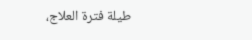طيلة فترة العلاج،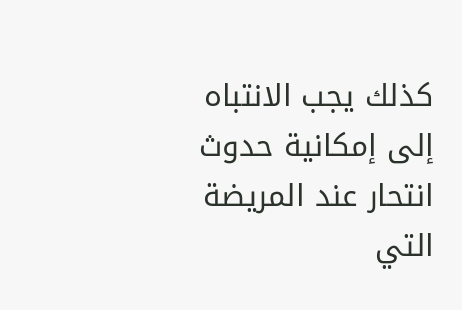كذلك يجب الانتباه إلى إمكانية حدوث انتحار عند المريضة التي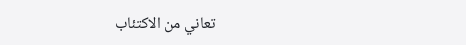تعاني من الاكتئاب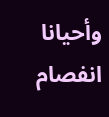وأحيانا انفصام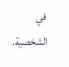في الشخصية.